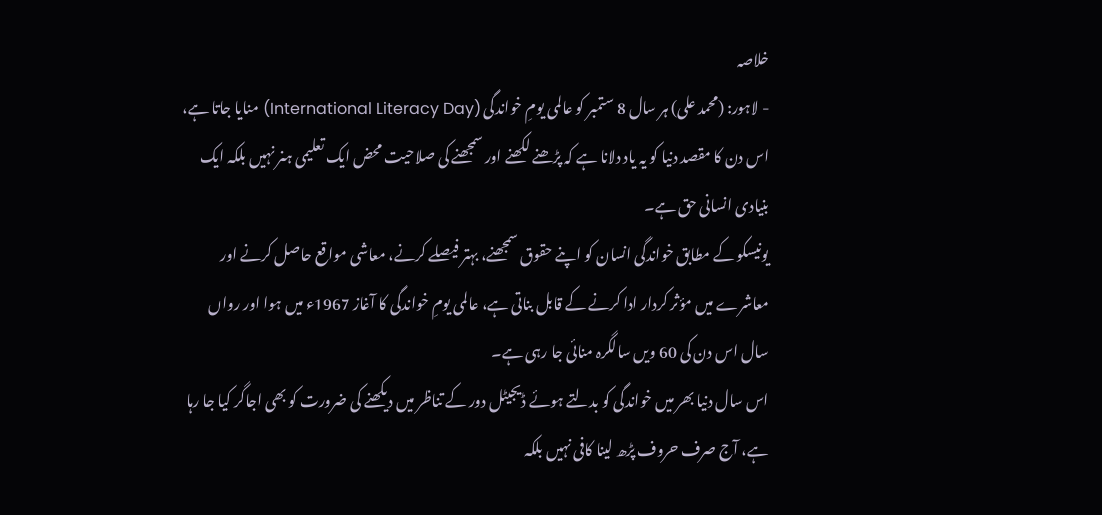خلاصہ
- لاہور: (محمد علی) ہر سال 8 ستمبر کو عالمی یومِ خواندگی (International Literacy Day) منایا جاتا ہے، اس دن کا مقصد دنیا کو یہ یاد دلانا ہے کہ پڑھنے لکھنے اور سمجھنے کی صلاحیت محض ایک تعلیمی ہنر نہیں بلکہ ایک بنیادی انسانی حق ہے۔
یونیسکو کے مطابق خواندگی انسان کو اپنے حقوق سمجھنے، بہتر فیصلے کرنے، معاشی مواقع حاصل کرنے اور معاشرے میں مؤثر کردار ادا کرنے کے قابل بناتی ہے، عالمی یومِ خواندگی کا آغاز 1967ء میں ہوا اور رواں سال اس دن کی 60 ویں سالگرہ منائی جا رہی ہے۔
اس سال دنیا بھر میں خواندگی کو بدلتے ہوئے ڈیجیٹل دور کے تناظر میں دیکھنے کی ضرورت کو بھی اجاگر کیا جا رہا ہے، آج صرف حروف پڑھ لینا کافی نہیں بلکہ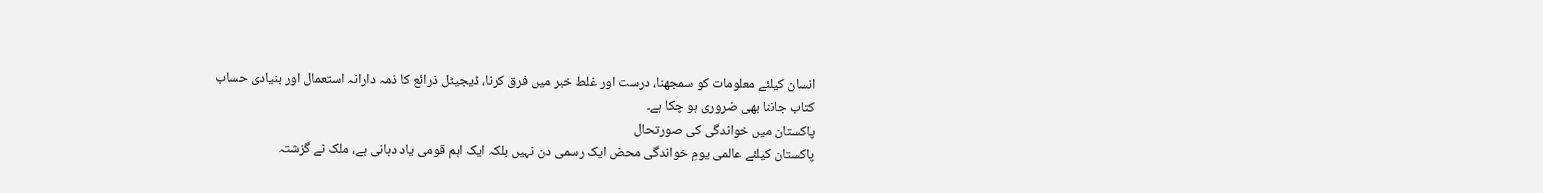انسان کیلئے معلومات کو سمجھنا، درست اور غلط خبر میں فرق کرنا، ڈیجیٹل ذرائع کا ذمہ دارانہ استعمال اور بنیادی حساب کتاب جاننا بھی ضروری ہو چکا ہے۔
پاکستان میں خواندگی کی صورتحال
پاکستان کیلئے عالمی یومِ خواندگی محض ایک رسمی دن نہیں بلکہ ایک اہم قومی یاد دہانی ہے، ملک نے گزشتہ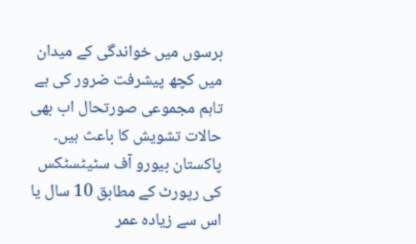برسوں میں خواندگی کے میدان میں کچھ پیشرفت ضرور کی ہے تاہم مجموعی صورتحال اب بھی حالات تشویش کا باعث ہیں۔
پاکستان بیورو آف سٹیٹسٹکس کی رپورٹ کے مطابق 10 سال یا اس سے زیادہ عمر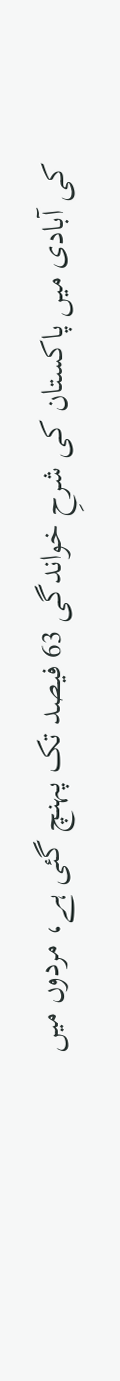کی آبادی میں پاکستان کی شرحِ خواندگی 63 فیصد تک پہنچ گئی ہے، مردوں میں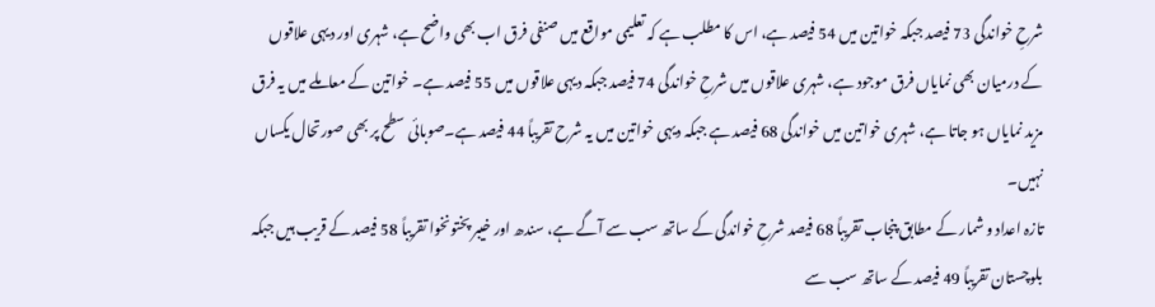شرحِ خواندگی 73 فیصد جبکہ خواتین میں 54 فیصد ہے، اس کا مطلب ہے کہ تعلیمی مواقع میں صنفی فرق اب بھی واضح ہے، شہری اور دیہی علاقوں کے درمیان بھی نمایاں فرق موجود ہے، شہری علاقوں میں شرحِ خواندگی 74 فیصد جبکہ دیہی علاقوں میں 55 فیصد ہے۔ خواتین کے معاملے میں یہ فرق مزید نمایاں ہو جاتا ہے، شہری خواتین میں خواندگی 68 فیصد ہے جبکہ دیہی خواتین میں یہ شرح تقریباً 44 فیصد ہے۔صوبائی سطح پر بھی صورتحال یکساں نہیں۔
تازہ اعداد و شمار کے مطابق پنجاب تقریباً 68 فیصد شرحِ خواندگی کے ساتھ سب سے آگے ہے، سندھ اور خیبر پختونخوا تقریباً 58 فیصد کے قریب ہیں جبکہ بلوچستان تقریباً 49 فیصد کے ساتھ سب سے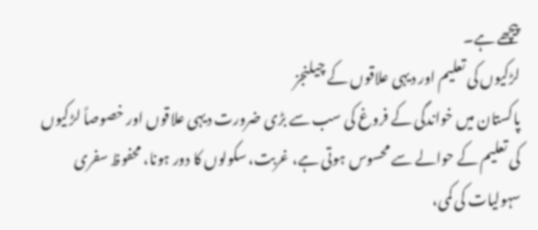پیچھے ہے۔
لڑکیوں کی تعلیم اور دیہی علاقوں کے چیلنجز
پاکستان میں خواندگی کے فروغ کی سب سے بڑی ضرورت دیہی علاقوں اور خصوصاً لڑکیوں کی تعلیم کے حوالے سے محسوس ہوتی ہے، غربت، سکولوں کا دور ہونا، محفوظ سفری سہولیات کی کمی،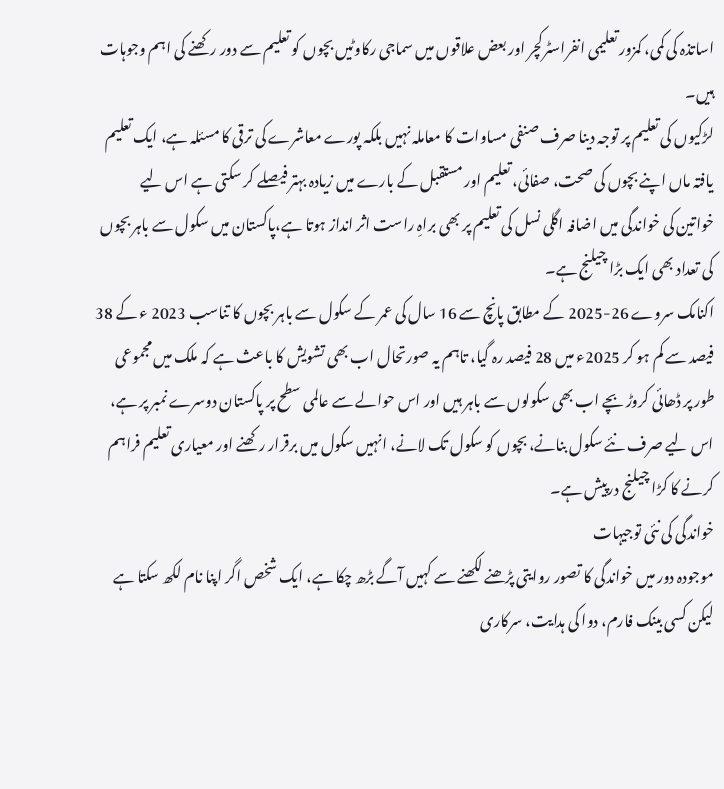اساتذہ کی کمی، کمزور تعلیمی انفراسٹرکچر اور بعض علاقوں میں سماجی رکاوٹیں بچوں کو تعلیم سے دور رکھنے کی اہم وجوہات ہیں۔
لڑکیوں کی تعلیم پر توجہ دینا صرف صنفی مساوات کا معاملہ نہیں بلکہ پورے معاشرے کی ترقی کا مسئلہ ہے، ایک تعلیم یافتہ ماں اپنے بچوں کی صحت، صفائی، تعلیم اور مستقبل کے بارے میں زیادہ بہتر فیصلے کر سکتی ہے اس لیے خواتین کی خواندگی میں اضافہ اگلی نسل کی تعلیم پر بھی براہِ راست اثر انداز ہوتا ہے،پاکستان میں سکول سے باہر بچوں کی تعداد بھی ایک بڑا چیلنج ہے۔
اکنامک سروے 26-2025 کے مطابق پانچ سے 16 سال کی عمر کے سکول سے باہر بچوں کا تناسب 2023 ء کے 38 فیصد سے کم ہو کر 2025ء میں 28 فیصد رہ گیا، تاہم یہ صورتحال اب بھی تشویش کا باعث ہے کہ ملک میں مجموعی طور پر ڈھائی کروڑ بچے اب بھی سکولوں سے باہر ہیں اور اس حوالے سے عالمی سطح پر پاکستان دوسرے نمبر پر ہے، اس لیے صرف نئے سکول بنانے، بچوں کو سکول تک لانے، انہیں سکول میں برقرار رکھنے اور معیاری تعلیم فراہم کرنے کا کڑا چیلنج درپیش ہے۔
خواندگی کی نئی توجیہات
موجودہ دور میں خواندگی کا تصور روایتی پڑھنے لکھنے سے کہیں آگے بڑھ چکا ہے، ایک شخص اگر اپنا نام لکھ سکتا ہے لیکن کسی بینک فارم، دوا کی ہدایت، سرکاری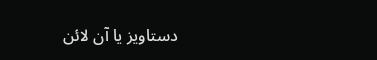دستاویز یا آن لائن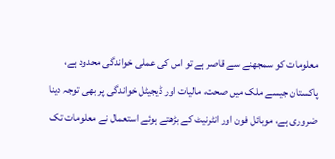معلومات کو سمجھنے سے قاصر ہے تو اس کی عملی خواندگی محدود ہے، پاکستان جیسے ملک میں صحت، مالیات اور ڈیجیٹل خواندگی پر بھی توجہ دینا ضروری ہے، موبائل فون اور انٹرنیٹ کے بڑھتے ہوئے استعمال نے معلومات تک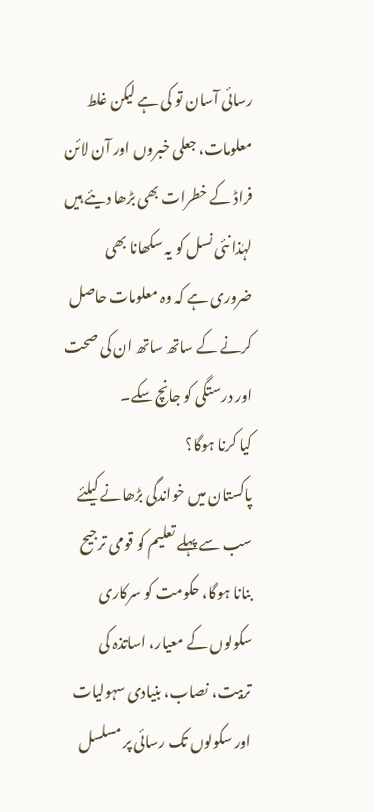رسائی آسان تو کی ہے لیکن غلط معلومات، جعلی خبروں اور آن لائن فراڈ کے خطرات بھی بڑھا دیئے ہیں لہٰذا نئی نسل کو یہ سکھانا بھی ضروری ہے کہ وہ معلومات حاصل کرنے کے ساتھ ساتھ ان کی صحت اور درستگی کو جانچ سکے۔
کیا کرنا ہوگا؟
پاکستان میں خواندگی بڑھانے کیلئے سب سے پہلے تعلیم کو قومی ترجیح بنانا ہوگا، حکومت کو سرکاری سکولوں کے معیار، اساتذہ کی تربیت، نصاب، بنیادی سہولیات اور سکولوں تک رسائی پر مسلسل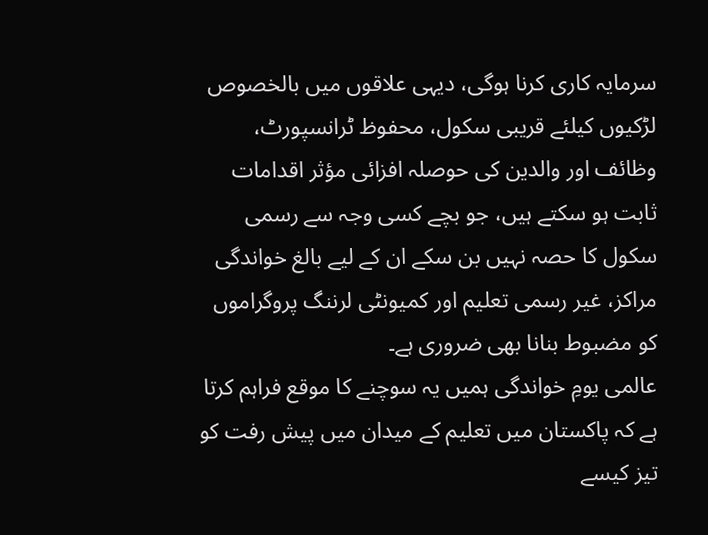سرمایہ کاری کرنا ہوگی، دیہی علاقوں میں بالخصوص لڑکیوں کیلئے قریبی سکول، محفوظ ٹرانسپورٹ، وظائف اور والدین کی حوصلہ افزائی مؤثر اقدامات ثابت ہو سکتے ہیں، جو بچے کسی وجہ سے رسمی سکول کا حصہ نہیں بن سکے ان کے لیے بالغ خواندگی مراکز، غیر رسمی تعلیم اور کمیونٹی لرننگ پروگراموں کو مضبوط بنانا بھی ضروری ہے۔
عالمی یومِ خواندگی ہمیں یہ سوچنے کا موقع فراہم کرتا ہے کہ پاکستان میں تعلیم کے میدان میں پیش رفت کو تیز کیسے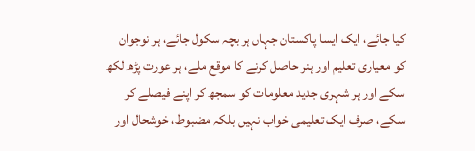کیا جائے، ایک ایسا پاکستان جہاں ہر بچہ سکول جائے، ہر نوجوان کو معیاری تعلیم اور ہنر حاصل کرنے کا موقع ملے، ہر عورت پڑھ لکھ سکے اور ہر شہری جدید معلومات کو سمجھ کر اپنے فیصلے کر سکے، صرف ایک تعلیمی خواب نہیں بلکہ مضبوط، خوشحال اور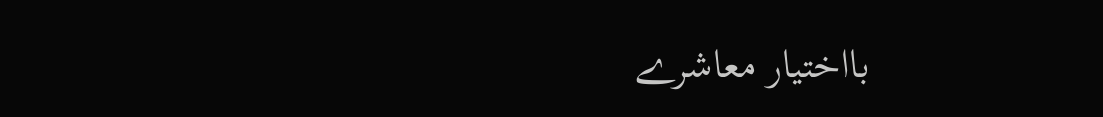بااختیار معاشرے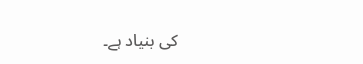کی بنیاد ہے۔